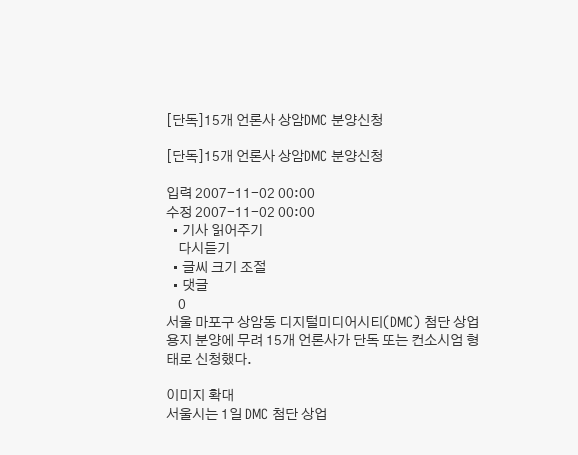[단독]15개 언론사 상암DMC 분양신청

[단독]15개 언론사 상암DMC 분양신청

입력 2007-11-02 00:00
수정 2007-11-02 00:00
  • 기사 읽어주기
    다시듣기
  • 글씨 크기 조절
  • 댓글
    0
서울 마포구 상암동 디지털미디어시티(DMC) 첨단 상업용지 분양에 무려 15개 언론사가 단독 또는 컨소시엄 형태로 신청했다.

이미지 확대
서울시는 1일 DMC 첨단 상업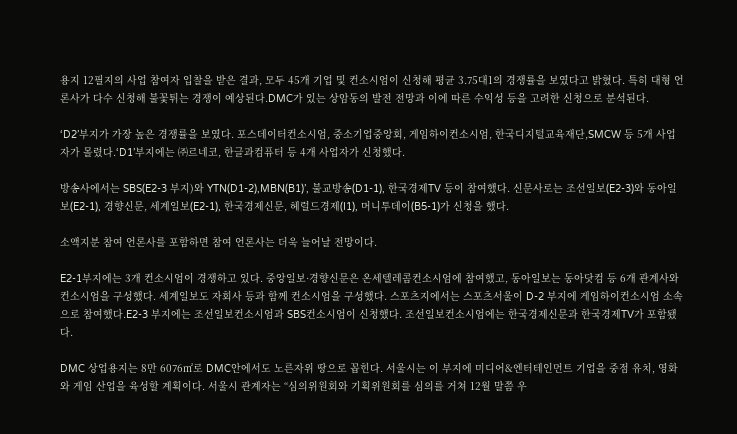용지 12필지의 사업 참여자 입찰을 받은 결과, 모두 45개 기업 및 컨소시엄이 신청해 평균 3.75대1의 경쟁률을 보였다고 밝혔다. 특히 대형 언론사가 다수 신청해 불꽃튀는 경쟁이 예상된다.DMC가 있는 상암동의 발전 전망과 이에 따른 수익성 등을 고려한 신청으로 분석된다.

‘D2’부지가 가장 높은 경쟁률을 보였다. 포스데이터컨소시엄, 중소기업중앙회, 게임하이컨소시엄, 한국디지털교육재단,SMCW 등 5개 사업자가 몰렸다.‘D1’부지에는 ㈜르네코, 한글과컴퓨터 등 4개 사업자가 신청했다.

방송사에서는 SBS(E2-3 부지)와 YTN(D1-2),MBN(B1)’, 불교방송(D1-1), 한국경제TV 등이 참여했다. 신문사로는 조선일보(E2-3)와 동아일보(E2-1), 경향신문, 세계일보(E2-1), 한국경제신문, 헤럴드경제(I1), 머니투데이(B5-1)가 신청을 했다.

소액지분 참여 언론사를 포함하면 참여 언론사는 더욱 늘어날 전망이다.

E2-1부지에는 3개 컨소시엄이 경쟁하고 있다. 중앙일보·경향신문은 온세텔레콤컨소시엄에 참여했고, 동아일보는 동아닷컴 등 6개 관계사와 컨소시엄을 구성했다. 세계일보도 자회사 등과 함께 컨소시엄을 구성했다. 스포츠지에서는 스포츠서울이 D-2 부지에 게임하이컨소시엄 소속으로 참여했다.E2-3 부지에는 조선일보컨소시엄과 SBS컨소시엄이 신청했다. 조선일보컨소시엄에는 한국경제신문과 한국경제TV가 포함됐다.

DMC 상업용지는 8만 6076㎡로 DMC안에서도 노른자위 땅으로 꼽힌다. 서울시는 이 부지에 미디어&엔터테인먼트 기업을 중점 유치, 영화와 게임 산업을 육성할 계획이다. 서울시 관계자는 “심의위원회와 기획위원회를 심의를 거쳐 12월 말쯤 우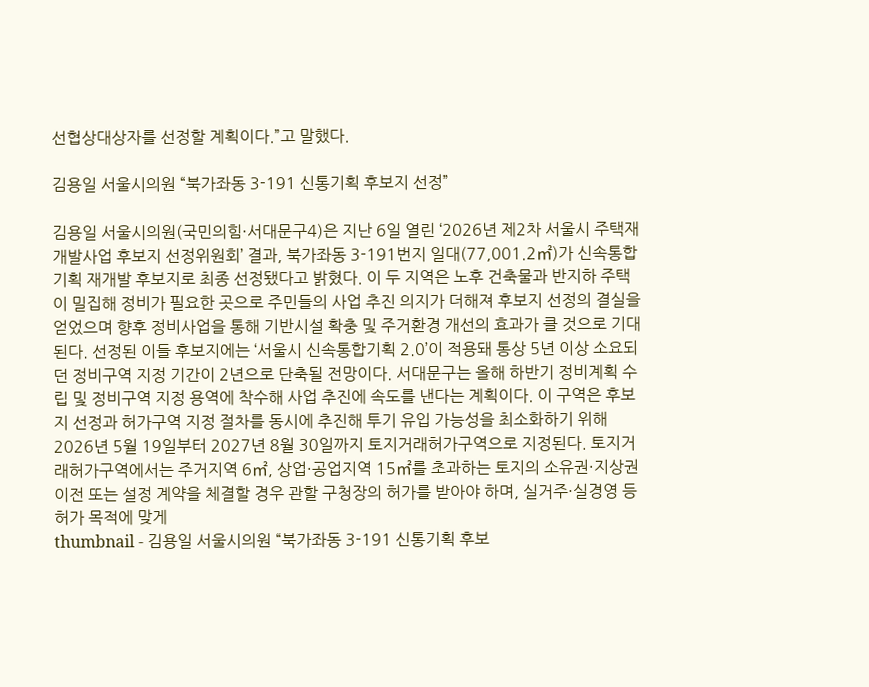선협상대상자를 선정할 계획이다.”고 말했다.

김용일 서울시의원 “북가좌동 3-191 신통기획 후보지 선정”

김용일 서울시의원(국민의힘·서대문구4)은 지난 6일 열린 ‘2026년 제2차 서울시 주택재개발사업 후보지 선정위원회’ 결과, 북가좌동 3-191번지 일대(77,001.2㎡)가 신속통합기획 재개발 후보지로 최종 선정됐다고 밝혔다. 이 두 지역은 노후 건축물과 반지하 주택이 밀집해 정비가 필요한 곳으로 주민들의 사업 추진 의지가 더해져 후보지 선정의 결실을 얻었으며 향후 정비사업을 통해 기반시설 확충 및 주거환경 개선의 효과가 클 것으로 기대된다. 선정된 이들 후보지에는 ‘서울시 신속통합기획 2.0’이 적용돼 통상 5년 이상 소요되던 정비구역 지정 기간이 2년으로 단축될 전망이다. 서대문구는 올해 하반기 정비계획 수립 및 정비구역 지정 용역에 착수해 사업 추진에 속도를 낸다는 계획이다. 이 구역은 후보지 선정과 허가구역 지정 절차를 동시에 추진해 투기 유입 가능성을 최소화하기 위해 2026년 5월 19일부터 2027년 8월 30일까지 토지거래허가구역으로 지정된다. 토지거래허가구역에서는 주거지역 6㎡, 상업·공업지역 15㎡를 초과하는 토지의 소유권·지상권 이전 또는 설정 계약을 체결할 경우 관할 구청장의 허가를 받아야 하며, 실거주·실경영 등 허가 목적에 맞게
thumbnail - 김용일 서울시의원 “북가좌동 3-191 신통기획 후보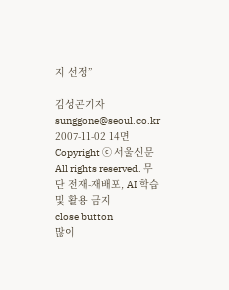지 선정”

김성곤기자 sunggone@seoul.co.kr
2007-11-02 14면
Copyright ⓒ 서울신문 All rights reserved. 무단 전재-재배포, AI 학습 및 활용 금지
close button
많이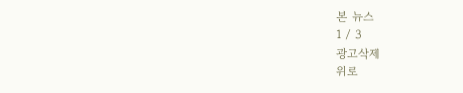본 뉴스
1 / 3
광고삭제
위로